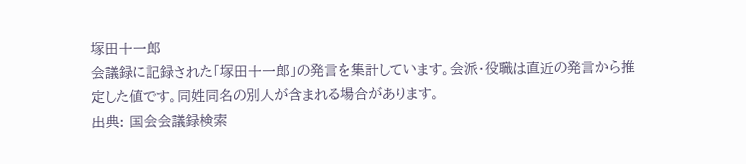塚田十一郎
会議録に記録された「塚田十一郎」の発言を集計しています。会派・役職は直近の発言から推定した値です。同姓同名の別人が含まれる場合があります。
出典: 国会会議録検索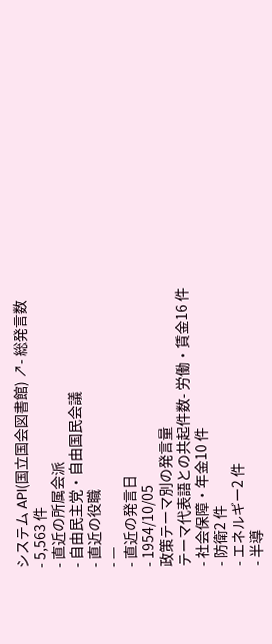システム API(国立国会図書館) ↗- 総発言数
- 5,563 件
- 直近の所属会派
- 自由民主党・自由国民会議
- 直近の役職
- —
- 直近の発言日
- 1954/10/05
政策テーマ別の発言量
テーマ代表語との共起件数- 労働・賃金16 件
- 社会保障・年金10 件
- 防衛2 件
- エネルギー2 件
- 半導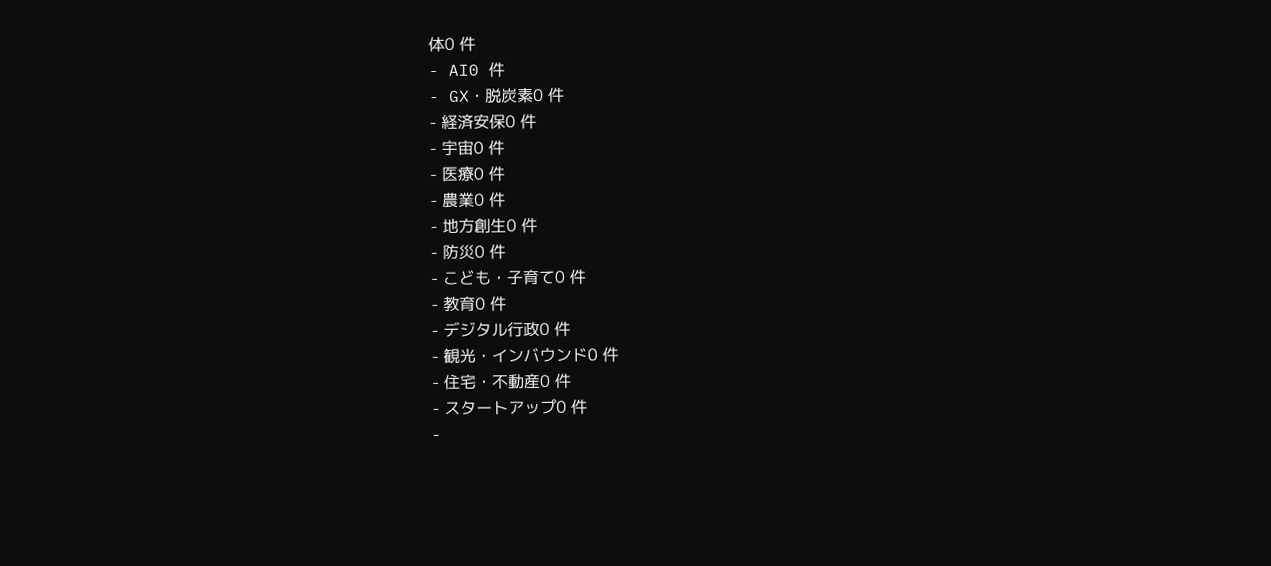体0 件
- AI0 件
- GX・脱炭素0 件
- 経済安保0 件
- 宇宙0 件
- 医療0 件
- 農業0 件
- 地方創生0 件
- 防災0 件
- こども・子育て0 件
- 教育0 件
- デジタル行政0 件
- 観光・インバウンド0 件
- 住宅・不動産0 件
- スタートアップ0 件
-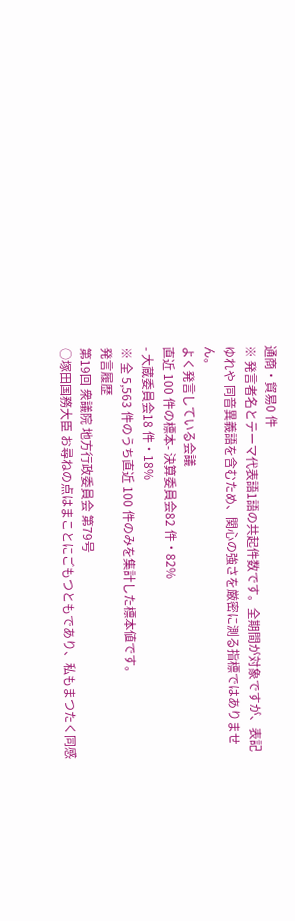通商・貿易0 件
※ 発言者名とテーマ代表語1語の共起件数です。全期間が対象ですが、表記ゆれや 同音異義語を含むため、関心の強さを厳密に測る指標ではありません。
よく発言している会議
直近 100 件の標本- 決算委員会82 件・82%
- 大蔵委員会18 件・18%
※ 全 5,563 件のうち直近 100 件のみを集計した標本値です。
発言履歴
第19回 衆議院 地方行政委員会 第79号
○塚田国務大臣 お尋ねの点はまことにごもつともであり、私もまつたく同感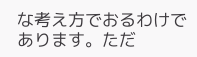な考え方でおるわけであります。ただ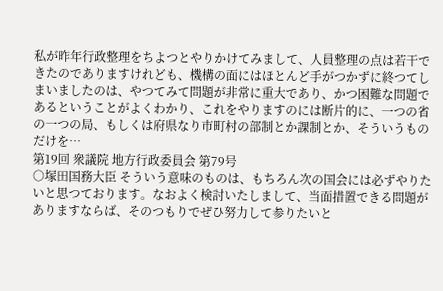私が昨年行政整理をちよつとやりかけてみまして、人員整理の点は若干できたのでありますけれども、機構の面にはほとんど手がつかずに終つてしまいましたのは、やつてみて問題が非常に重大であり、かつ困難な問題であるということがよくわかり、これをやりますのには断片的に、一つの省の一つの局、もしくは府県なり市町村の部制とか課制とか、そういうものだけを…
第19回 衆議院 地方行政委員会 第79号
○塚田国務大臣 そういう意味のものは、もちろん次の国会には必ずやりたいと思つております。なおよく検討いたしまして、当面措置できる問題がありますならば、そのつもりでぜひ努力して参りたいと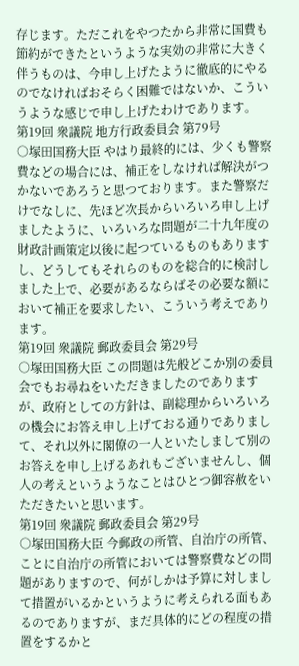存じます。ただこれをやつたから非常に国費も節約ができたというような実効の非常に大きく伴うものは、今申し上げたように徹底的にやるのでなければおそらく困難ではないか、こういうような感じで申し上げたわけであります。
第19回 衆議院 地方行政委員会 第79号
○塚田国務大臣 やはり最終的には、少くも警察費などの場合には、補正をしなければ解決がつかないであろうと思つております。また警察だけでなしに、先ほど次長からいろいろ申し上げましたように、いろいろな問題が二十九年度の財政計画策定以後に起つているものもありますし、どうしてもそれらのものを総合的に検討しました上で、必要があるならばその必要な額において補正を要求したい、こういう考えであります。
第19回 衆議院 郵政委員会 第29号
○塚田国務大臣 この問題は先般どこか別の委員会でもお尋ねをいただきましたのでありますが、政府としての方針は、副総理からいろいろの機会にお答え申し上げておる通りでありまして、それ以外に閣僚の一人といたしまして別のお答えを申し上げるあれもございませんし、個人の考えというようなことはひとつ御容赦をいただきたいと思います。
第19回 衆議院 郵政委員会 第29号
○塚田国務大臣 今郵政の所管、自治庁の所管、ことに自治庁の所管においては警察費などの問題がありますので、何がしかは予算に対しまして措置がいるかというように考えられる面もあるのでありますが、まだ具体的にどの程度の措置をするかと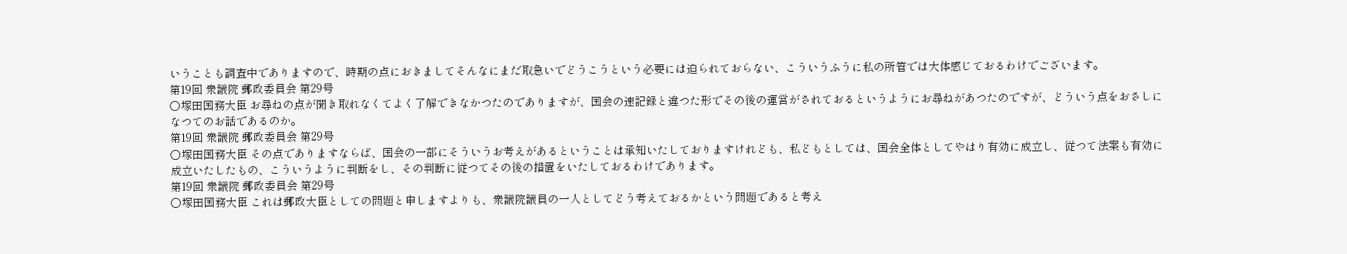いうことも調査中でありますので、時期の点におきましてそんなにまだ取急いでどうこうという必要には迫られておらない、こういうふうに私の所管では大体感じておるわけでございます。
第19回 衆議院 郵政委員会 第29号
○塚田国務大臣 お尋ねの点が聞き取れなくてよく了解できなかつたのでありますが、国会の速記録と違つた形でその後の運営がされておるというようにお尋ねがあつたのですが、どういう点をおさしになつてのお話であるのか。
第19回 衆議院 郵政委員会 第29号
○塚田国務大臣 その点でありますならば、国会の一部にそういうお考えがあるということは承知いたしておりますけれども、私どもとしては、国会全体としてやはり有効に成立し、従つて法案も有効に成立いたしたもの、こういうように判断をし、その判断に従つてその後の措置をいたしておるわけであります。
第19回 衆議院 郵政委員会 第29号
○塚田国務大臣 これは郵政大臣としての問題と申しますよりも、衆議院議員の一人としてどう考えておるかという問題であると考え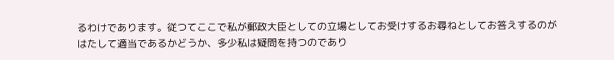るわけであります。従つてここで私が郵政大臣としての立場としてお受けするお尋ねとしてお答えするのがはたして適当であるかどうか、多少私は疑問を持つのであり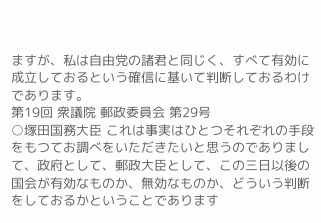ますが、私は自由党の諸君と同じく、すべて有効に成立しておるという確信に基いて判断しておるわけであります。
第19回 衆議院 郵政委員会 第29号
○塚田国務大臣 これは事実はひとつそれぞれの手段をもつてお調べをいただきたいと思うのでありまして、政府として、郵政大臣として、この三日以後の国会が有効なものか、無効なものか、どういう判断をしておるかということであります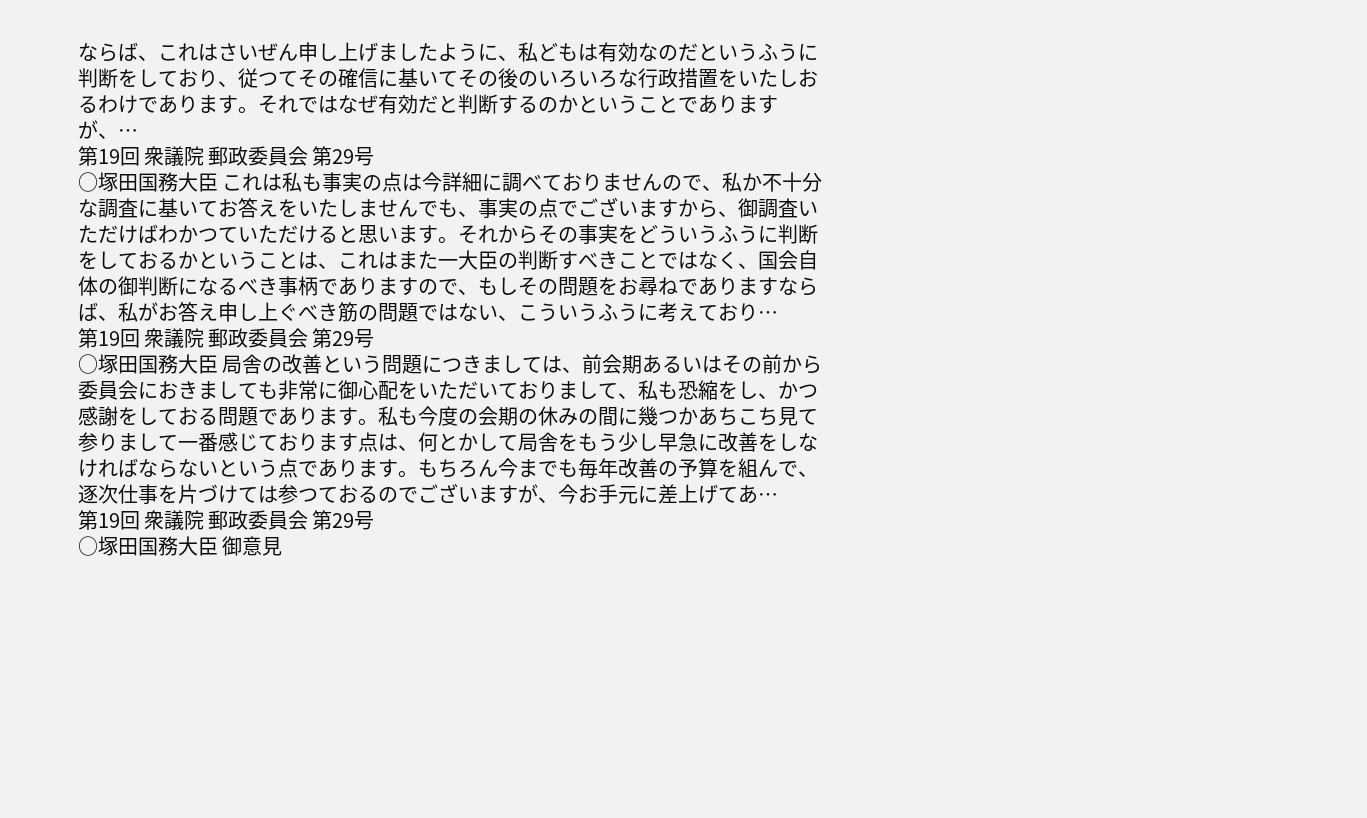ならば、これはさいぜん申し上げましたように、私どもは有効なのだというふうに判断をしており、従つてその確信に基いてその後のいろいろな行政措置をいたしおるわけであります。それではなぜ有効だと判断するのかということでありますが、…
第19回 衆議院 郵政委員会 第29号
○塚田国務大臣 これは私も事実の点は今詳細に調べておりませんので、私か不十分な調査に基いてお答えをいたしませんでも、事実の点でございますから、御調査いただけばわかつていただけると思います。それからその事実をどういうふうに判断をしておるかということは、これはまた一大臣の判断すべきことではなく、国会自体の御判断になるべき事柄でありますので、もしその問題をお尋ねでありますならば、私がお答え申し上ぐべき筋の問題ではない、こういうふうに考えており…
第19回 衆議院 郵政委員会 第29号
○塚田国務大臣 局舎の改善という問題につきましては、前会期あるいはその前から委員会におきましても非常に御心配をいただいておりまして、私も恐縮をし、かつ感謝をしておる問題であります。私も今度の会期の休みの間に幾つかあちこち見て参りまして一番感じております点は、何とかして局舎をもう少し早急に改善をしなければならないという点であります。もちろん今までも毎年改善の予算を組んで、逐次仕事を片づけては参つておるのでございますが、今お手元に差上げてあ…
第19回 衆議院 郵政委員会 第29号
○塚田国務大臣 御意見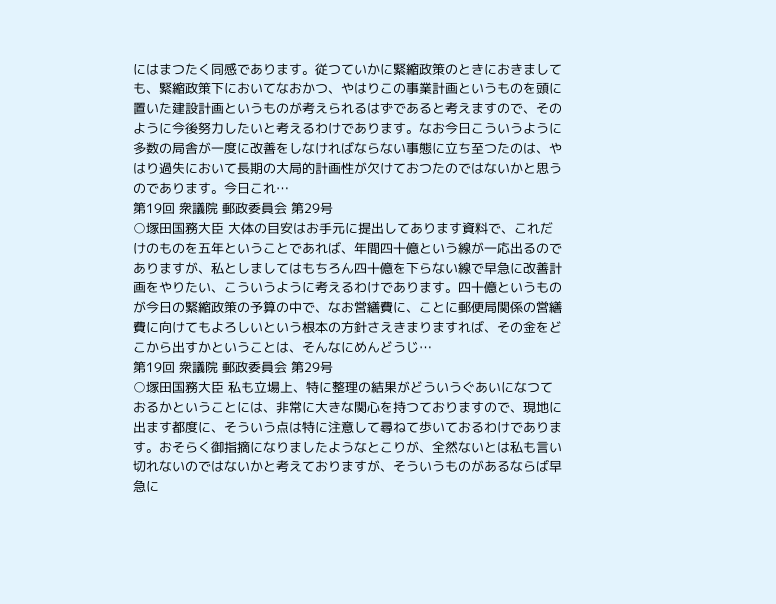にはまつたく同感であります。従つていかに緊縮政策のときにおきましても、緊縮政策下においてなおかつ、やはりこの事業計画というものを頭に置いた建設計画というものが考えられるはずであると考えますので、そのように今後努力したいと考えるわけであります。なお今日こういうように多数の局舎が一度に改善をしなければならない事態に立ち至つたのは、やはり過失において長期の大局的計画性が欠けておつたのではないかと思うのであります。今日これ…
第19回 衆議院 郵政委員会 第29号
○塚田国務大臣 大体の目安はお手元に提出してあります資料で、これだけのものを五年ということであれば、年間四十億という線が一応出るのでありますが、私としましてはもちろん四十億を下らない線で早急に改善計画をやりたい、こういうように考えるわけであります。四十億というものが今日の緊縮政策の予算の中で、なお営繕費に、ことに郵便局関係の営繕費に向けてもよろしいという根本の方針さえきまりますれば、その金をどこから出すかということは、そんなにめんどうじ…
第19回 衆議院 郵政委員会 第29号
○塚田国務大臣 私も立場上、特に整理の結果がどういうぐあいになつておるかということには、非常に大きな関心を持つておりますので、現地に出ます都度に、そういう点は特に注意して尋ねて歩いておるわけであります。おそらく御指摘になりましたようなとこりが、全然ないとは私も言い切れないのではないかと考えておりますが、そういうものがあるならば早急に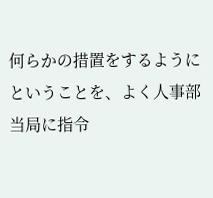何らかの措置をするようにということを、よく人事部当局に指令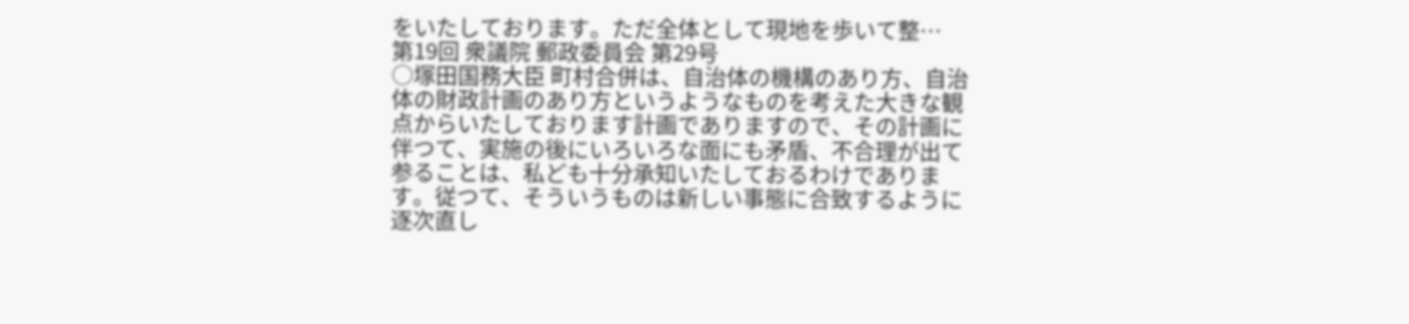をいたしております。ただ全体として現地を歩いて整…
第19回 衆議院 郵政委員会 第29号
○塚田国務大臣 町村合併は、自治体の機構のあり方、自治体の財政計画のあり方というようなものを考えた大きな観点からいたしております計画でありますので、その計画に伴つて、実施の後にいろいろな面にも矛盾、不合理が出て参ることは、私ども十分承知いたしておるわけであります。従つて、そういうものは新しい事態に合致するように逐次直し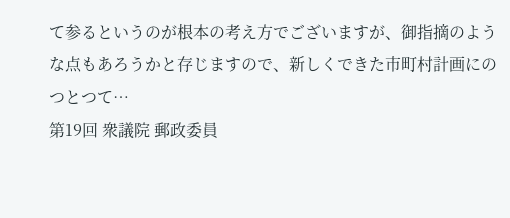て参るというのが根本の考え方でございますが、御指摘のような点もあろうかと存じますので、新しくできた市町村計画にのつとつて…
第19回 衆議院 郵政委員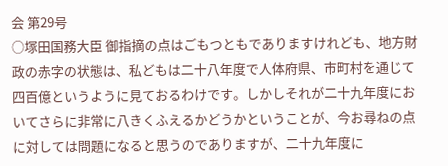会 第29号
○塚田国務大臣 御指摘の点はごもつともでありますけれども、地方財政の赤字の状態は、私どもは二十八年度で人体府県、市町村を通じて四百億というように見ておるわけです。しかしそれが二十九年度においてさらに非常に八きくふえるかどうかということが、今お尋ねの点に対しては問題になると思うのでありますが、二十九年度に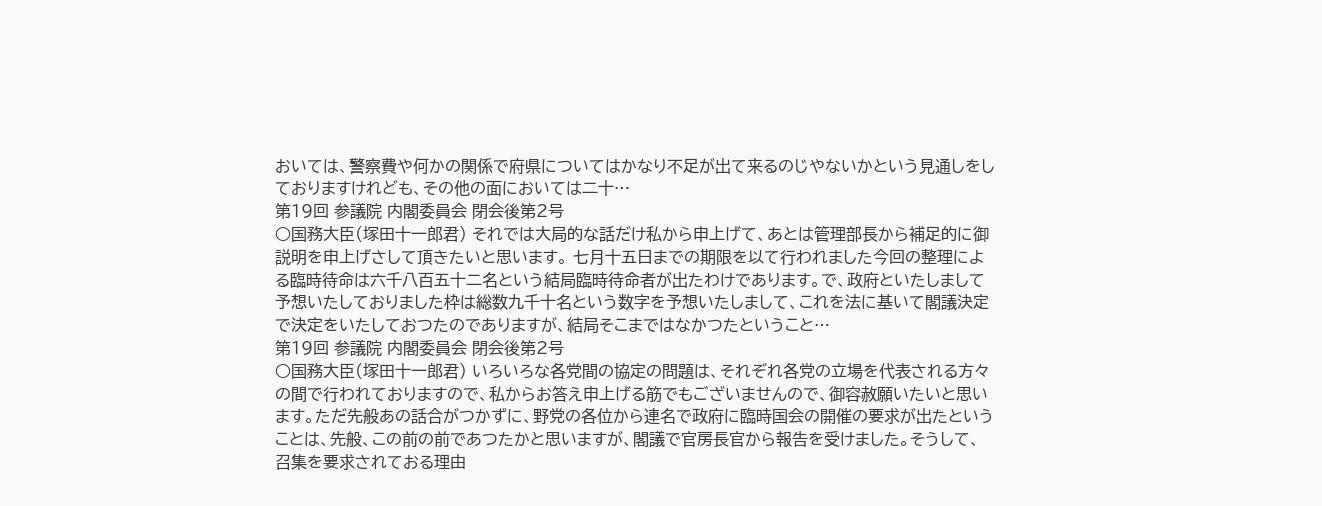おいては、警察費や何かの関係で府県についてはかなり不足が出て来るのじやないかという見通しをしておりますけれども、その他の面においては二十…
第19回 参議院 内閣委員会 閉会後第2号
○国務大臣(塚田十一郎君) それでは大局的な話だけ私から申上げて、あとは管理部長から補足的に御説明を申上げさして頂きたいと思います。 七月十五日までの期限を以て行われました今回の整理による臨時待命は六千八百五十二名という結局臨時待命者が出たわけであります。で、政府といたしまして予想いたしておりました枠は総数九千十名という数字を予想いたしまして、これを法に基いて閣議決定で決定をいたしておつたのでありますが、結局そこまではなかつたということ…
第19回 参議院 内閣委員会 閉会後第2号
○国務大臣(塚田十一郎君) いろいろな各党間の協定の問題は、それぞれ各党の立場を代表される方々の間で行われておりますので、私からお答え申上げる筋でもございませんので、御容赦願いたいと思います。ただ先般あの話合がつかずに、野党の各位から連名で政府に臨時国会の開催の要求が出たということは、先般、この前の前であつたかと思いますが、閣議で官房長官から報告を受けました。そうして、召集を要求されておる理由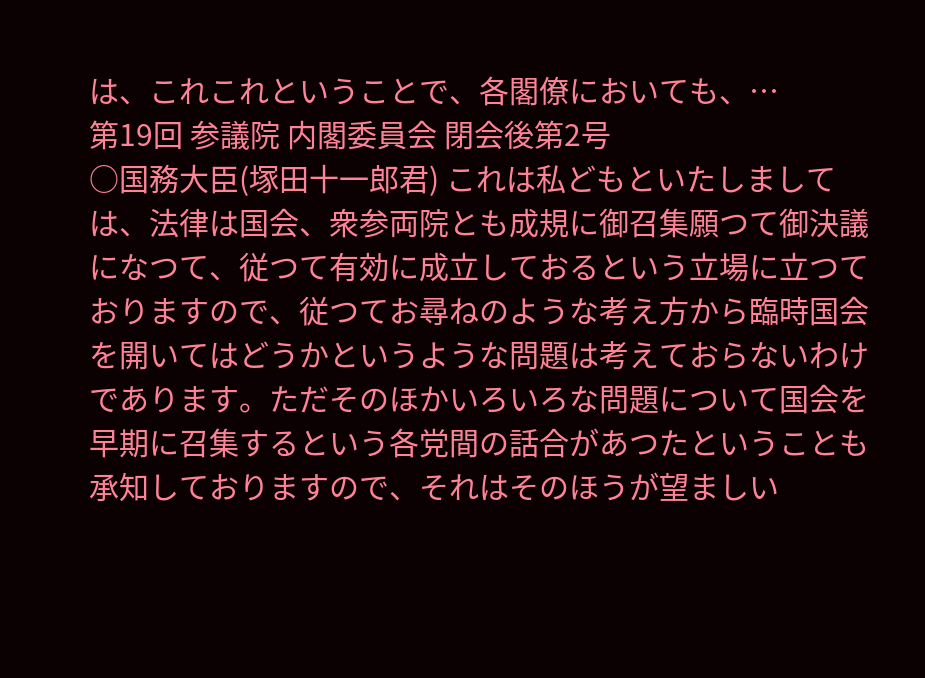は、これこれということで、各閣僚においても、…
第19回 参議院 内閣委員会 閉会後第2号
○国務大臣(塚田十一郎君) これは私どもといたしましては、法律は国会、衆参両院とも成規に御召集願つて御決議になつて、従つて有効に成立しておるという立場に立つておりますので、従つてお尋ねのような考え方から臨時国会を開いてはどうかというような問題は考えておらないわけであります。ただそのほかいろいろな問題について国会を早期に召集するという各党間の話合があつたということも承知しておりますので、それはそのほうが望ましい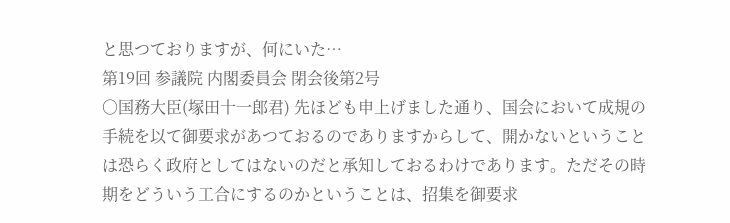と思つておりますが、何にいた…
第19回 参議院 内閣委員会 閉会後第2号
○国務大臣(塚田十一郎君) 先ほども申上げました通り、国会において成規の手続を以て御要求があつておるのでありますからして、開かないということは恐らく政府としてはないのだと承知しておるわけであります。ただその時期をどういう工合にするのかということは、招集を御要求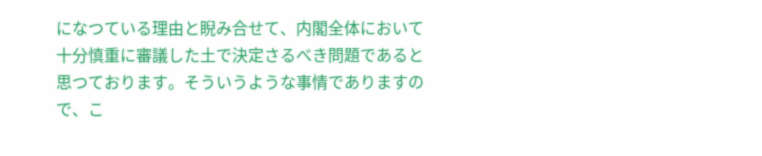になつている理由と睨み合せて、内閣全体において十分慎重に審議した土で決定さるべき問題であると思つております。そういうような事情でありますので、こ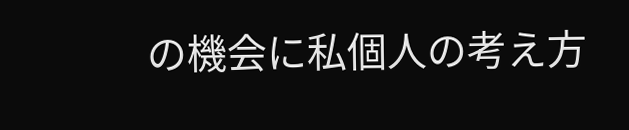の機会に私個人の考え方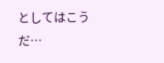としてはこうだ…